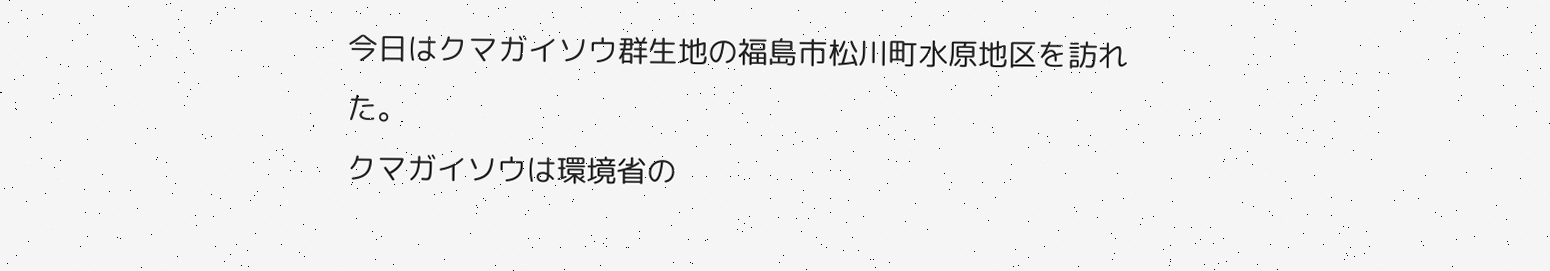今日はクマガイソウ群生地の福島市松川町水原地区を訪れた。
クマガイソウは環境省の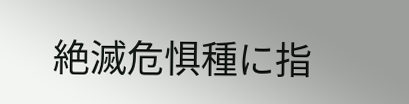絶滅危惧種に指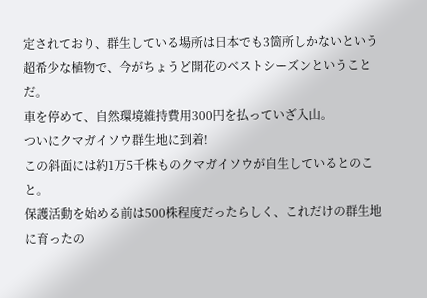定されており、群生している場所は日本でも3箇所しかないという超希少な植物で、今がちょうど開花のベストシーズンということだ。
車を停めて、自然環境維持費用300円を払っていざ入山。
ついにクマガイソウ群生地に到着!
この斜面には約1万5千株ものクマガイソウが自生しているとのこと。
保護活動を始める前は500株程度だったらしく、これだけの群生地に育ったの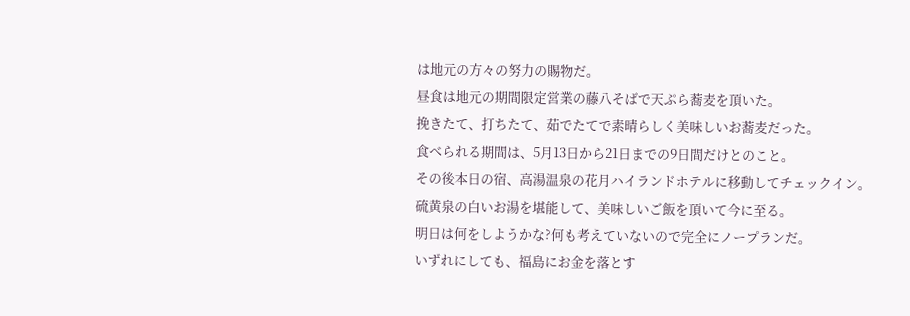は地元の方々の努力の賜物だ。
昼食は地元の期間限定営業の藤八そばで天ぷら蕎麦を頂いた。
挽きたて、打ちたて、茹でたてで素晴らしく美味しいお蕎麦だった。
食べられる期間は、5月13日から21日までの9日間だけとのこと。
その後本日の宿、高湯温泉の花月ハイランドホテルに移動してチェックイン。
硫黄泉の白いお湯を堪能して、美味しいご飯を頂いて今に至る。
明日は何をしようかな?何も考えていないので完全にノープランだ。
いずれにしても、福島にお金を落とす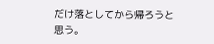だけ落としてから帰ろうと思う。